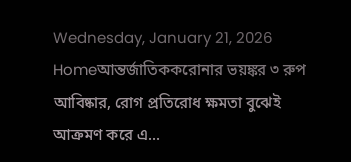Wednesday, January 21, 2026
Homeআন্তর্জাতিককরোনার ভয়ঙ্কর ৩ রুপ আবিষ্কার, রোগ প্রতিরোধ ক্ষমতা বুঝেই আক্রমণ করে এ...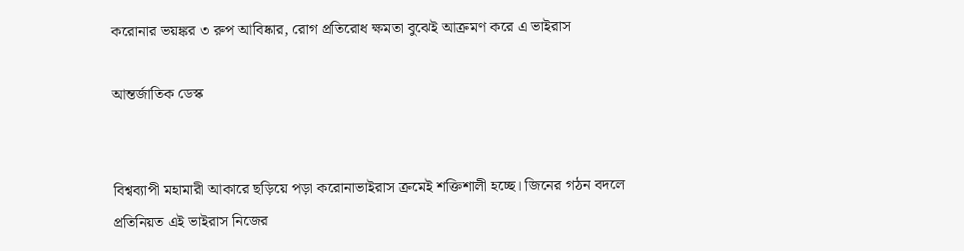করোনার ভয়ঙ্কর ৩ রুপ আবিষ্কার, রোগ প্রতিরোধ ক্ষমতা বুঝেই আক্রমণ করে এ ভাইরাস

আন্তর্জাতিক ডেস্ক


বিশ্বব্যাপী মহামারী আকারে ছড়িয়ে পড়া করোনাভাইরাস ক্রমেই শক্তিশালী হচ্ছে। জিনের গঠন বদলে প্রতিনিয়ত এই ভাইরাস নিজের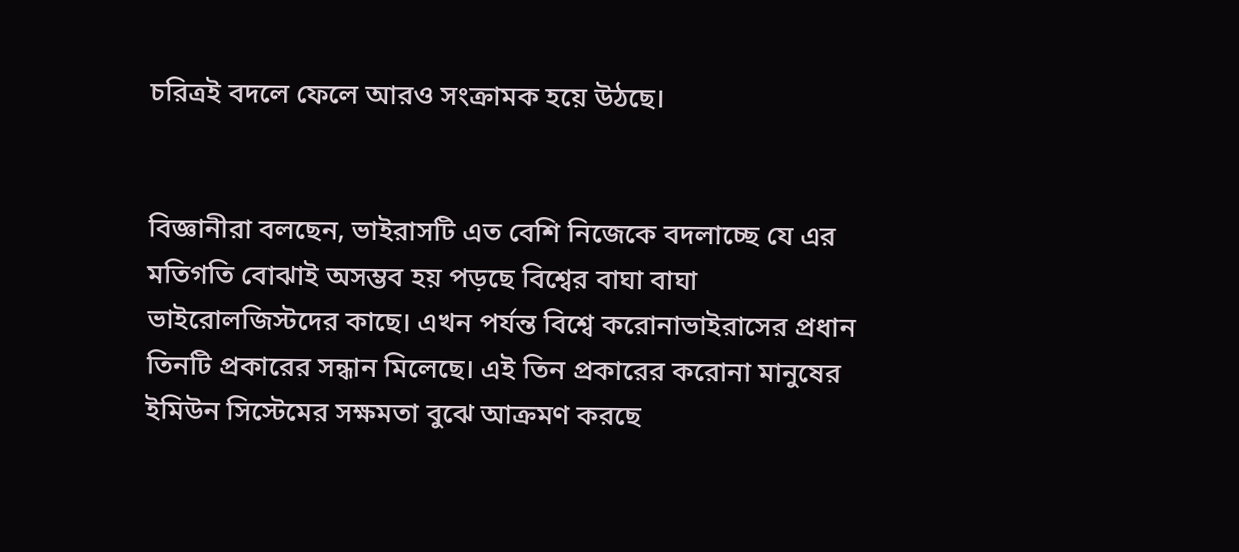চরিত্রই বদলে ফেলে আরও সংক্রামক হয়ে উঠছে।


বিজ্ঞানীরা বলছেন, ভাইরাসটি এত বেশি নিজেকে বদলাচ্ছে যে এর মতিগতি বোঝাই অসম্ভব হয় পড়ছে বিশ্বের বাঘা বাঘা ভাইরোলজিস্টদের কাছে। এখন পর্যন্ত বিশ্বে করোনাভাইরাসের প্রধান তিনটি প্রকারের সন্ধান মিলেছে। এই তিন প্রকারের করোনা মানুষের ইমিউন সিস্টেমের সক্ষমতা বুঝে আক্রমণ করছে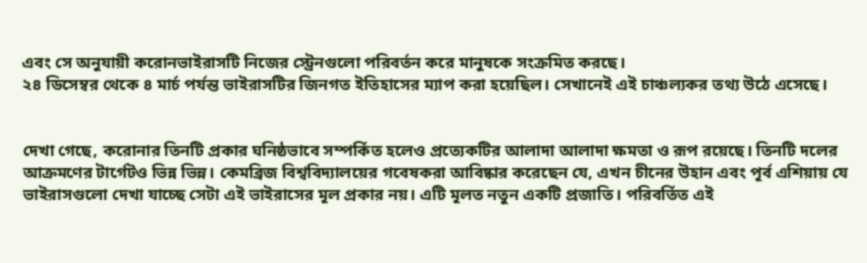এবং সে অনুযায়ী করোনভাইরাসটি নিজের স্ট্রেনগুলো পরিবর্তন করে মানুষকে সংক্রমিত করছে।
২৪ ডিসেম্বর থেকে ৪ মার্চ পর্যন্ত ভাইরাসটির জিনগত ইতিহাসের ম্যাপ করা হয়েছিল। সেখানেই এই চাঞ্চল্যকর তথ্য উঠে এসেছে।


দেখা গেছে, করোনার তিনটি প্রকার ঘনিষ্ঠভাবে সম্পর্কিত হলেও প্রত্যেকটির আলাদা আলাদা ক্ষমতা ও রূপ রয়েছে। তিনটি দলের আক্রমণের টার্গেটও ভিন্ন ভিন্ন। কেমব্রিজ বিশ্ববিদ্যালয়ের গবেষকরা আবিষ্কার করেছেন যে, এখন চীনের উহান এবং পূর্ব এশিয়ায় যে ভাইরাসগুলো দেখা যাচ্ছে সেটা এই ভাইরাসের মূল প্রকার নয়। এটি মূলত নতুন একটি প্রজাতি। পরিবর্তিত এই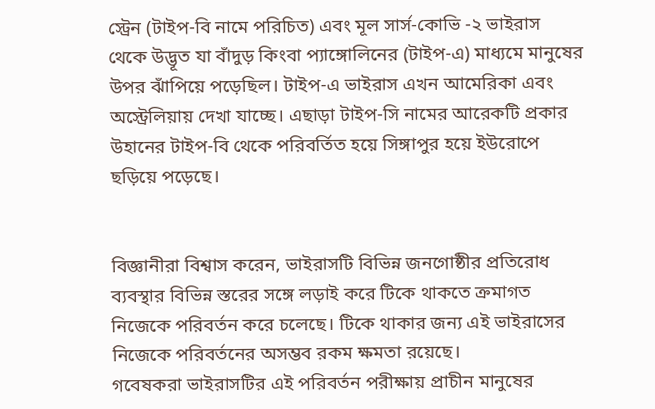স্ট্রেন (টাইপ-বি নামে পরিচিত) এবং মূল সার্স-কোভি -২ ভাইরাস থেকে উদ্ভূত যা বাঁদুড় কিংবা প্যাঙ্গোলিনের (টাইপ-এ) মাধ্যমে মানুষের উপর ঝাঁপিয়ে পড়েছিল। টাইপ-এ ভাইরাস এখন আমেরিকা এবং অস্ট্রেলিয়ায় দেখা যাচ্ছে। এছাড়া টাইপ-সি নামের আরেকটি প্রকার উহানের টাইপ-বি থেকে পরিবর্তিত হয়ে সিঙ্গাপুর হয়ে ইউরোপে ছড়িয়ে পড়েছে।


বিজ্ঞানীরা বিশ্বাস করেন, ভাইরাসটি বিভিন্ন জনগোষ্ঠীর প্রতিরোধ ব্যবস্থার বিভিন্ন স্তরের সঙ্গে লড়াই করে টিকে থাকতে ক্রমাগত নিজেকে পরিবর্তন করে চলেছে। টিকে থাকার জন্য এই ভাইরাসের নিজেকে পরিবর্তনের অসম্ভব রকম ক্ষমতা রয়েছে।
গবেষকরা ভাইরাসটির এই পরিবর্তন পরীক্ষায় প্রাচীন মানুষের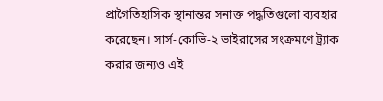প্রাগৈতিহাসিক স্থানান্তর সনাক্ত পদ্ধতিগুলো ব্যবহার করেছেন। সার্স-কোভি-২ ভাইরাসের সংক্রমণে ট্র্যাক করার জন্যও এই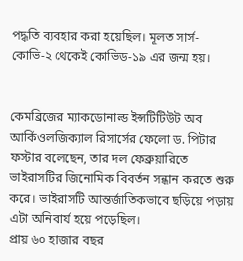পদ্ধতি ব্যবহার করা হয়েছিল। মূলত সার্স-কোভি-২ থেকেই কোভিড-১৯ এর জন্ম হয়।


কেমব্রিজের ম্যাকডোনাল্ড ইন্সটিটিউট অব আর্কিওলজিক্যাল রিসার্সের ফেলো ড. পিটার ফস্টার বলেছেন, তার দল ফেব্রুয়ারিতে ভাইরাসটির জিনোমিক বিবর্তন সন্ধান করতে শুরু করে। ভাইরাসটি আন্তর্জাতিকভাবে ছড়িয়ে পড়ায় এটা অনিবার্য হয়ে পড়েছিল।
প্রায় ৬০ হাজার বছর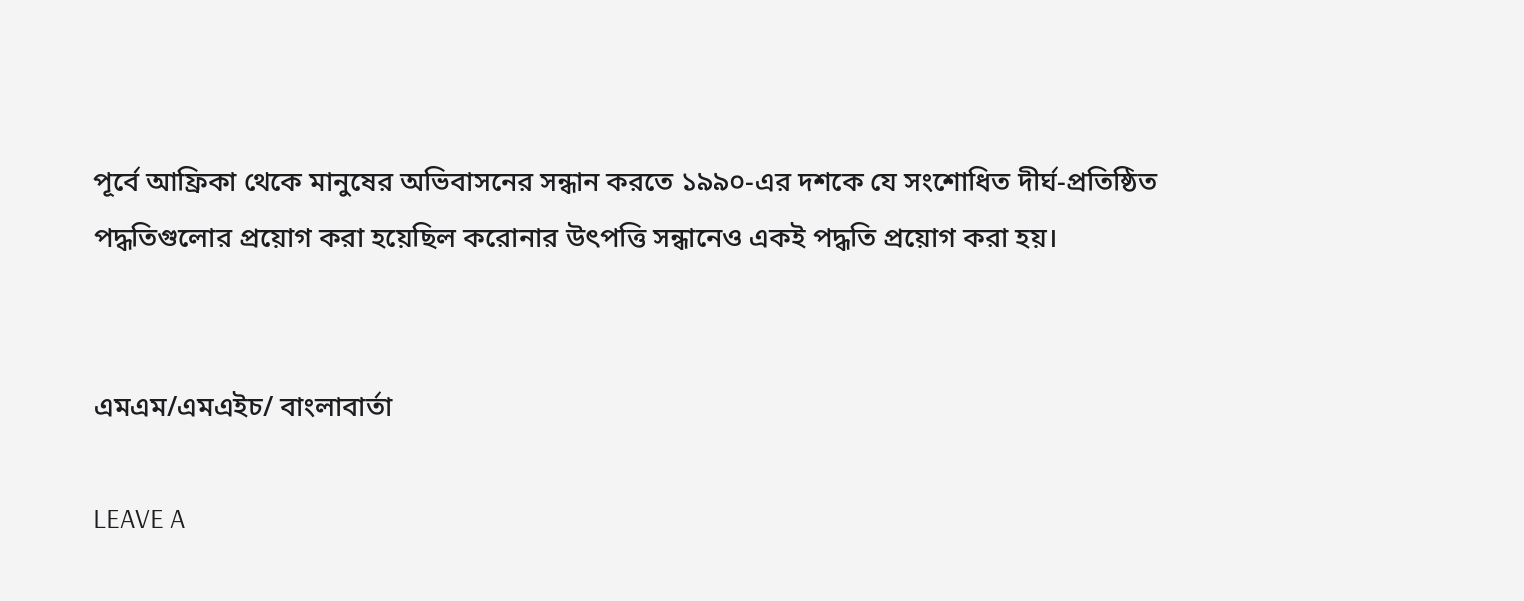পূর্বে আফ্রিকা থেকে মানুষের অভিবাসনের সন্ধান করতে ১৯৯০-এর দশকে যে সংশোধিত দীর্ঘ-প্রতিষ্ঠিত পদ্ধতিগুলোর প্রয়োগ করা হয়েছিল করোনার উৎপত্তি সন্ধানেও একই পদ্ধতি প্রয়োগ করা হয়।


এমএম/এমএইচ/ বাংলাবার্তা

LEAVE A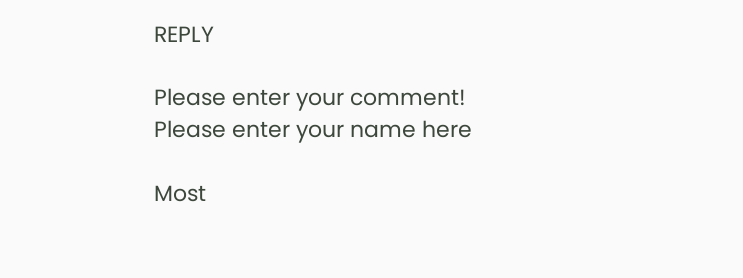REPLY

Please enter your comment!
Please enter your name here

Most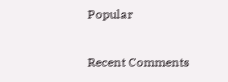Popular

Recent Comments